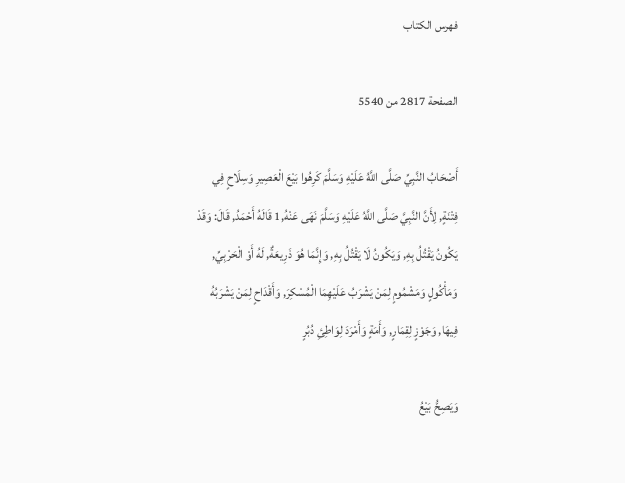فهرس الكتاب

الصفحة 2817 من 5540

أَصْحَابُ النَّبِيِّ صَلَّى اللَّهُ عَلَيْهِ وَسَلَّمَ كَرِهُوا بَيْعَ الْعَصِيرِ وَسِلَاحٍ فِي فِتْنَةٍ, لِأَنَّ النَّبِيَّ صَلَّى اللَّهُ عَلَيْهِ وَسَلَّمَ نَهَى عَنْهُ,1 قَالَهُ أَحْمَدُ, قَالَ: وَقَدْ يَكُونُ يَقْتُلُ بِهِ, وَيَكُونُ لَا يَقْتُلُ بِهِ, وَإِنَّمَا هُوَ ذَرِيعَةٌ, لَهُ أَوْ الْحَرْبِيِّ, وَمَأْكُولٍ وَمَشْمُومٍ لِمَنْ يَشْرَبُ عَلَيْهِمَا الْمُسْكِرَ, وَأَقْدَاحٍ لِمَنْ يَشْرَبُهُ فِيهَا, وَجَوْزٍ لِقِمَارٍ, وَأَمَةٍ وَأَمْرَدَ لِوَاطِئِ دُبُرٍ

وَيَصِحُّ بَيْعُ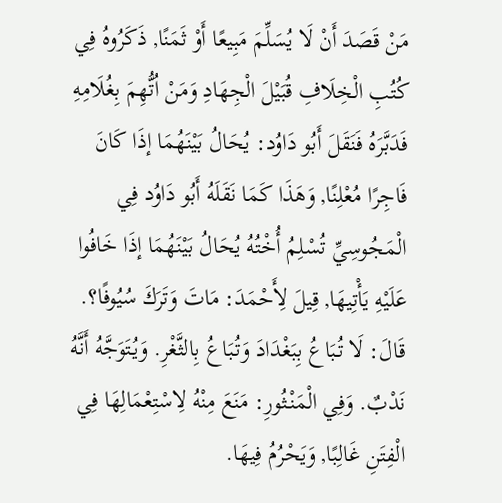مَنْ قَصَدَ أَنْ لَا يُسَلِّمَ مَبِيعًا أَوْ ثَمَنًا, ذَكَرُوهُ فِي كُتُبِ الْخِلَافِ قُبَيْلَ الْجِهَادِ وَمَنْ اُتُّهِمَ بِغُلَامِهِ فَدَبَّرَهُ فَنَقَلَ أَبُو دَاوُد: يُحَالُ بَيْنَهُمَا إذَا كَانَ فَاجِرًا مُعْلِنًا, وَهَذَا كَمَا نَقَلَهُ أَبُو دَاوُد فِي الْمَجُوسِيِّ تُسْلِمُ أُخْتُهُ يُحَالُ بَيْنَهُمَا إذَا خَافُوا عَلَيْهِ يَأْتِيهَا, قِيلَ لِأَحْمَدَ: مَاتَ وَتَرَكَ سُيُوفًا؟. قَالَ: لَا تُبَاعُ بِبَغْدَادَ وَتُبَاعُ بِالثَّغْرِ. وَيُتَوَجَّهُ أَنَّهُ نَدْبٌ. وَفِي الْمَنْثُورِ: مَنَعَ مِنْهُ لِاسْتِعْمَالِهَا فِي الْفِتَنِ غَالِبًا, وَيَحْرُمُ فِيهَا.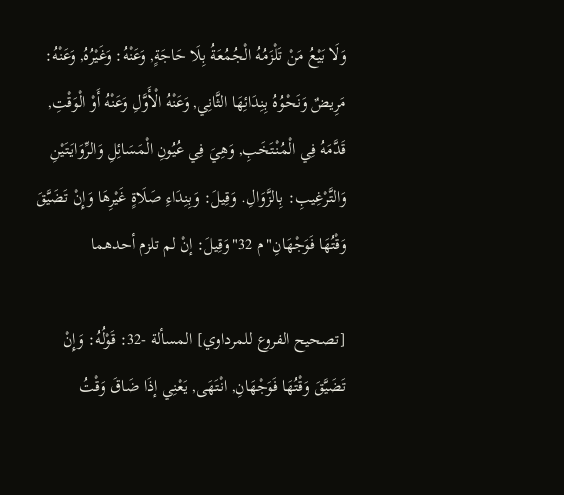وَلَا بَيْعُ مَنْ تَلْزَمُهُ الْجُمُعَةُ بِلَا حَاجَةٍ, وَعَنْهُ: وَغَيْرُهُ, وَعَنْهُ: مَرِيضٌ وَنَحْوُهُ بِنِدَائِهَا الثَّانِي, وَعَنْهُ الْأَوَّلِ وَعَنْهُ أَوْ الْوَقْتِ, قَدَّمَهُ فِي الْمُنْتَخَبِ, وَهِيَ فِي عُيُونِ الْمَسَائِلِ وَالرِّوَايَتَيْنِ وَالتَّرْغِيبِ: بِالزَّوَالِ. وَقِيلَ: وَبِنِدَاءِ صَلَاةٍ غَيْرِهَا وَإِنْ تَضَيَّقَ وَقْتُهَا فَوَجْهَانِ"م 32"وَقِيلَ: إنْ لم تلزم أحدهما

[تصحيح الفروع للمرداوي] المسألة -32: قَوْلُهُ: وَإِنْ تَضَيَّقَ وَقْتُهَا فَوَجْهَانِ, انْتَهَى, يَعْنِي إذَا ضَاقَ وَقْتُ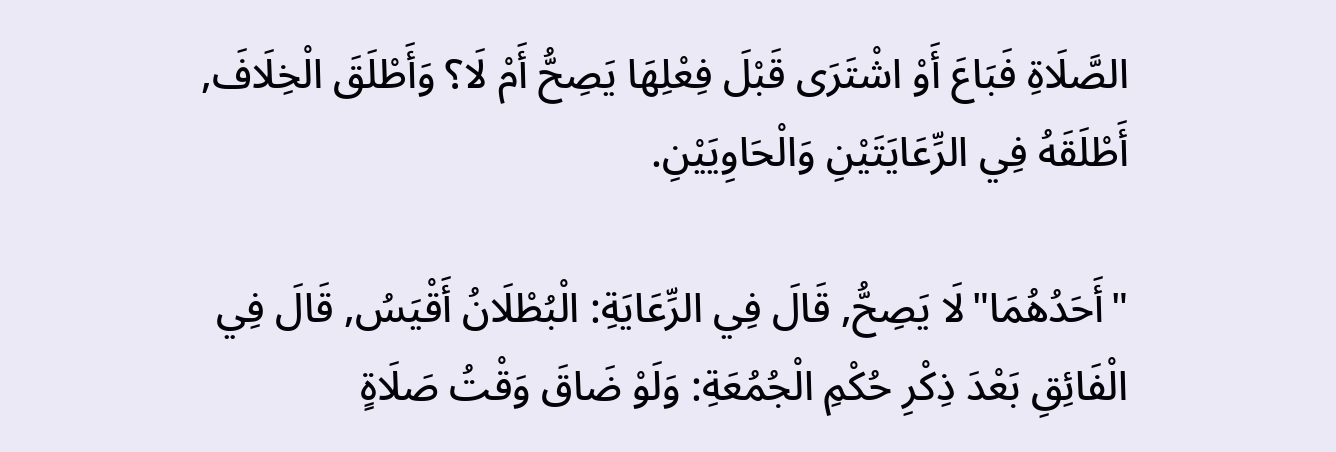الصَّلَاةِ فَبَاعَ أَوْ اشْتَرَى قَبْلَ فِعْلِهَا يَصِحُّ أَمْ لَا؟ وَأَطْلَقَ الْخِلَافَ, أَطْلَقَهُ فِي الرِّعَايَتَيْنِ وَالْحَاوِيَيْنِ.

"أَحَدُهُمَا"لَا يَصِحُّ, قَالَ فِي الرِّعَايَةِ: الْبُطْلَانُ أَقْيَسُ, قَالَ فِي الْفَائِقِ بَعْدَ ذِكْرِ حُكْمِ الْجُمُعَةِ: وَلَوْ ضَاقَ وَقْتُ صَلَاةٍ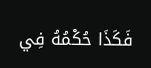فَكَذَا حُكْمُهُ فِي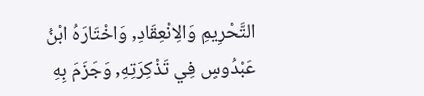التَّحْرِيمِ وَالِانْعِقَادِ, وَاخْتَارَهُ ابْنُ عَبْدُوسٍ فِي تَذْكِرَتِهِ, وَجَزَمَ بِهِ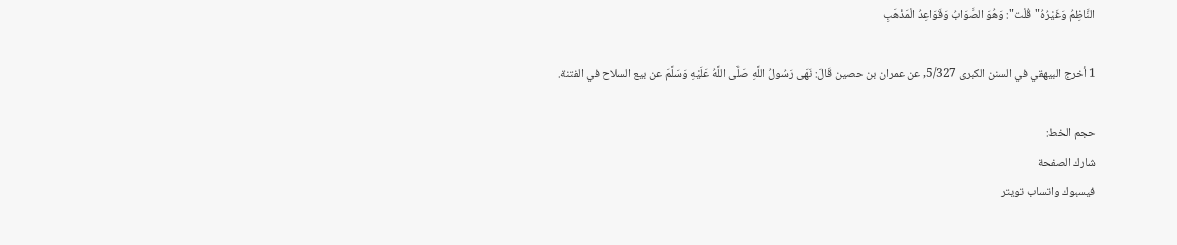النَّاظِمُ وَغَيْرُهُ"قُلْت": وَهُوَ الصَّوَابُ وَقَوَاعِدُ الْمَذْهَبِ

1 أخرج البيهقي في السنن الكبرى 5/327, عن عمران بن حصين قَالَ: نَهَى رَسُولُ اللَّهِ صَلَّى اللَّهُ عَلَيْهِ وَسَلَّمَ عن بيع السلاح في الفتنة.

حجم الخط:
شارك الصفحة
فيسبوك واتساب تويتر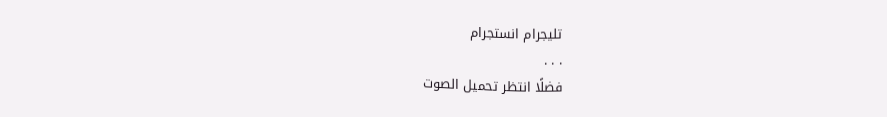تليجرام انستجرام
. . .
فضلًا انتظر تحميل الصوت